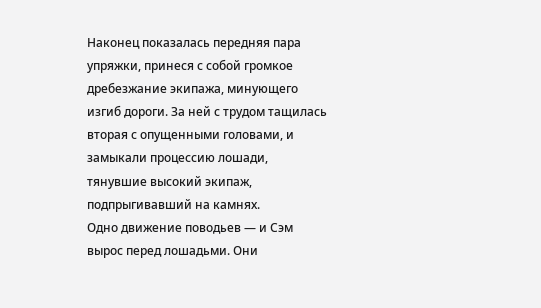Наконец показалась передняя пара упряжки, принеся с собой громкое дребезжание экипажа, минующего изгиб дороги. За ней с трудом тащилась вторая с опущенными головами, и замыкали процессию лошади, тянувшие высокий экипаж, подпрыгивавший на камнях.
Одно движение поводьев — и Сэм вырос перед лошадьми. Они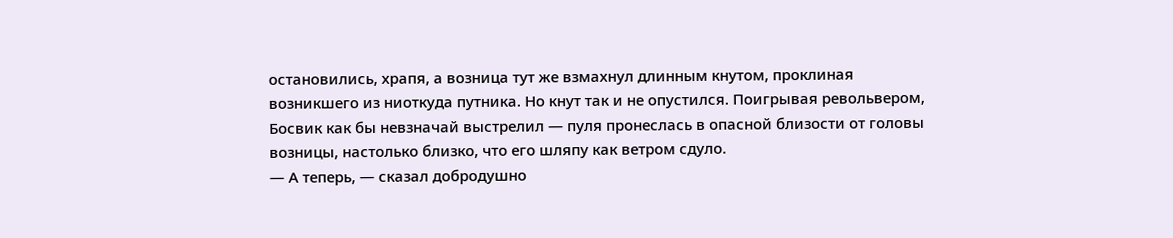остановились, храпя, а возница тут же взмахнул длинным кнутом, проклиная возникшего из ниоткуда путника. Но кнут так и не опустился. Поигрывая револьвером, Босвик как бы невзначай выстрелил — пуля пронеслась в опасной близости от головы возницы, настолько близко, что его шляпу как ветром сдуло.
— А теперь, — сказал добродушно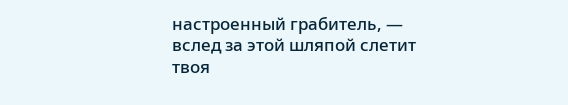настроенный грабитель, — вслед за этой шляпой слетит твоя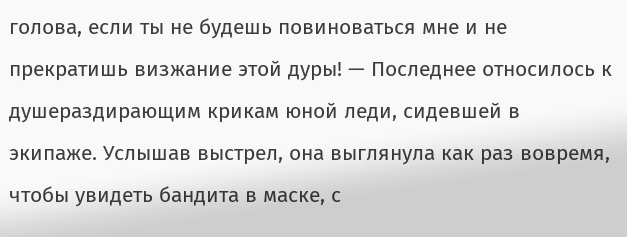голова, если ты не будешь повиноваться мне и не прекратишь визжание этой дуры! — Последнее относилось к душераздирающим крикам юной леди, сидевшей в экипаже. Услышав выстрел, она выглянула как раз вовремя, чтобы увидеть бандита в маске, с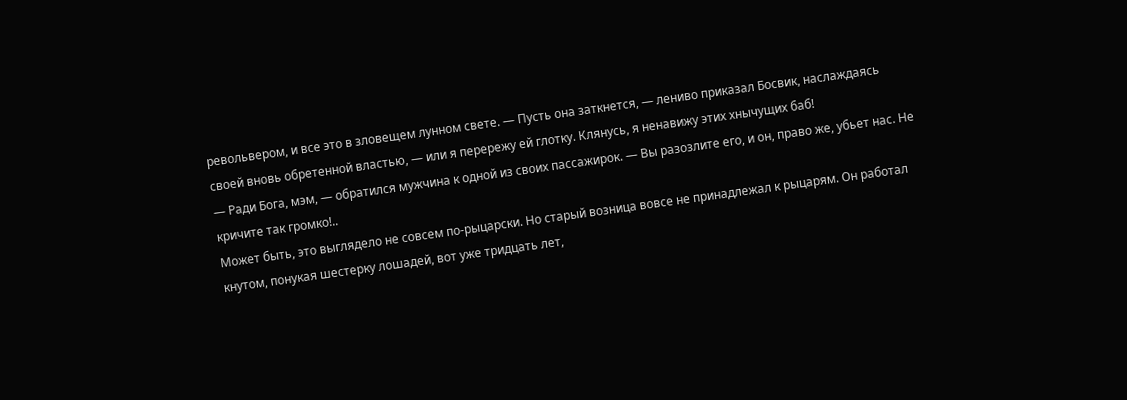револьвером, и все это в зловещем лунном свете. — Пусть она заткнется, — лениво приказал Босвик, наслаждаясь своей вновь обретенной властью, — или я перережу ей глотку. Клянусь, я ненавижу этих хнычущих баб!
— Ради Бога, мэм, — обратился мужчина к одной из своих пассажирок. — Вы разозлите его, и он, право же, убьет нас. Не кричите так громко!..
Может быть, это выглядело не совсем по-рыцарски. Но старый возница вовсе не принадлежал к рыцарям. Он работал кнутом, понукая шестерку лошадей, вот уже тридцать лет,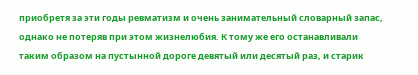приобретя за эти годы ревматизм и очень занимательный словарный запас, однако не потеряв при этом жизнелюбия. К тому же его останавливали таким образом на пустынной дороге девятый или десятый раз, и старик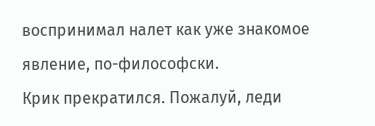воспринимал налет как уже знакомое явление, по-философски.
Крик прекратился. Пожалуй, леди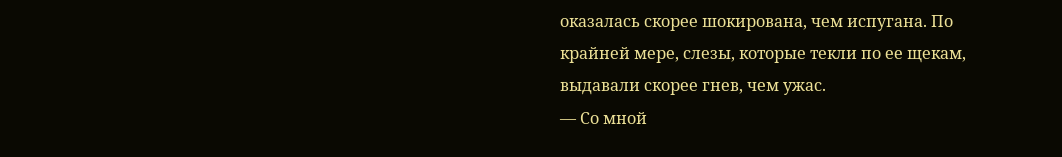оказалась скорее шокирована, чем испугана. По крайней мере, слезы, которые текли по ее щекам, выдавали скорее гнев, чем ужас.
— Со мной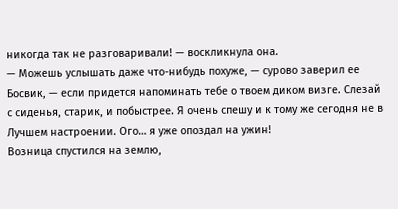никогда так не разговаривали! — воскликнула она.
— Можешь услышать даже что-нибудь похуже, — сурово заверил ее Босвик, — если придется напоминать тебе о твоем диком визге. Слезай с сиденья, старик, и побыстрее. Я очень спешу и к тому же сегодня не в Лучшем настроении. Ого… я уже опоздал на ужин!
Возница спустился на землю,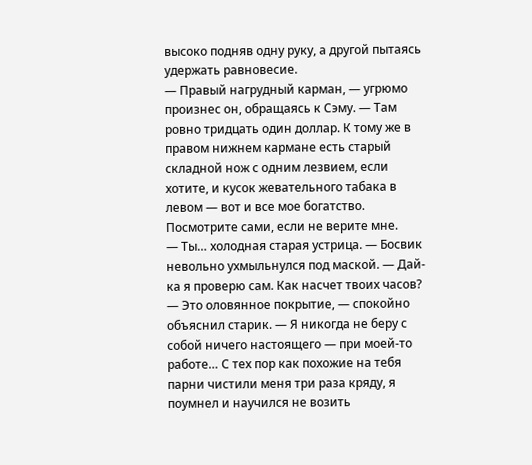высоко подняв одну руку, а другой пытаясь удержать равновесие.
— Правый нагрудный карман, — угрюмо произнес он, обращаясь к Сэму. — Там ровно тридцать один доллар. К тому же в правом нижнем кармане есть старый складной нож с одним лезвием, если хотите, и кусок жевательного табака в левом — вот и все мое богатство. Посмотрите сами, если не верите мне.
— Ты… холодная старая устрица. — Босвик невольно ухмыльнулся под маской. — Дай-ка я проверю сам. Как насчет твоих часов?
— Это оловянное покрытие, — спокойно объяснил старик. — Я никогда не беру с собой ничего настоящего — при моей-то работе… С тех пор как похожие на тебя парни чистили меня три раза кряду, я поумнел и научился не возить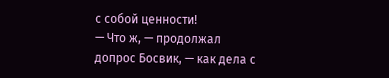с собой ценности!
— Что ж, — продолжал допрос Босвик, — как дела с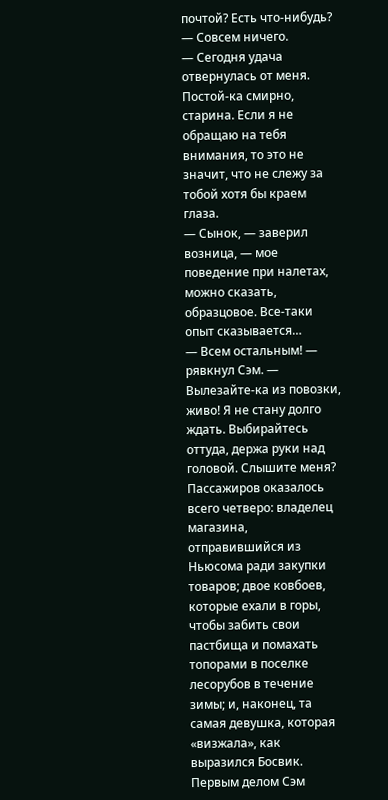почтой? Есть что-нибудь?
— Совсем ничего.
— Сегодня удача отвернулась от меня. Постой-ка смирно, старина. Если я не обращаю на тебя внимания, то это не значит, что не слежу за тобой хотя бы краем глаза.
— Сынок, — заверил возница, — мое поведение при налетах, можно сказать, образцовое. Все-таки опыт сказывается…
— Всем остальным! — рявкнул Сэм. — Вылезайте-ка из повозки, живо! Я не стану долго ждать. Выбирайтесь оттуда, держа руки над головой. Слышите меня?
Пассажиров оказалось всего четверо: владелец магазина, отправившийся из Ньюсома ради закупки товаров; двое ковбоев, которые ехали в горы, чтобы забить свои пастбища и помахать топорами в поселке лесорубов в течение зимы; и, наконец, та самая девушка, которая «визжала», как выразился Босвик.
Первым делом Сэм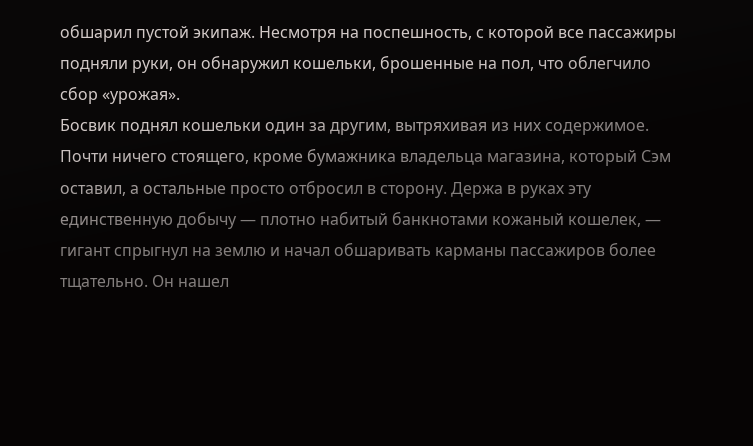обшарил пустой экипаж. Несмотря на поспешность, с которой все пассажиры подняли руки, он обнаружил кошельки, брошенные на пол, что облегчило сбор «урожая».
Босвик поднял кошельки один за другим, вытряхивая из них содержимое. Почти ничего стоящего, кроме бумажника владельца магазина, который Сэм оставил, а остальные просто отбросил в сторону. Держа в руках эту единственную добычу — плотно набитый банкнотами кожаный кошелек, — гигант спрыгнул на землю и начал обшаривать карманы пассажиров более тщательно. Он нашел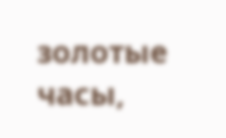золотые часы,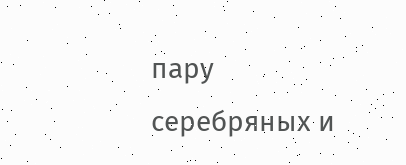пару серебряных и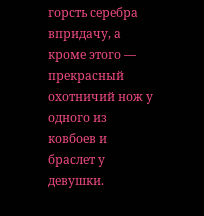горсть серебра впридачу, а кроме этого — прекрасный охотничий нож у одного из ковбоев и браслет у девушки.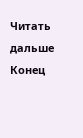Читать дальше
Конец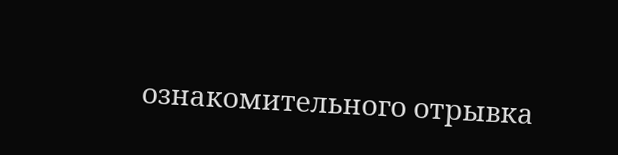ознакомительного отрывка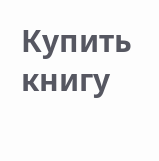Купить книгу